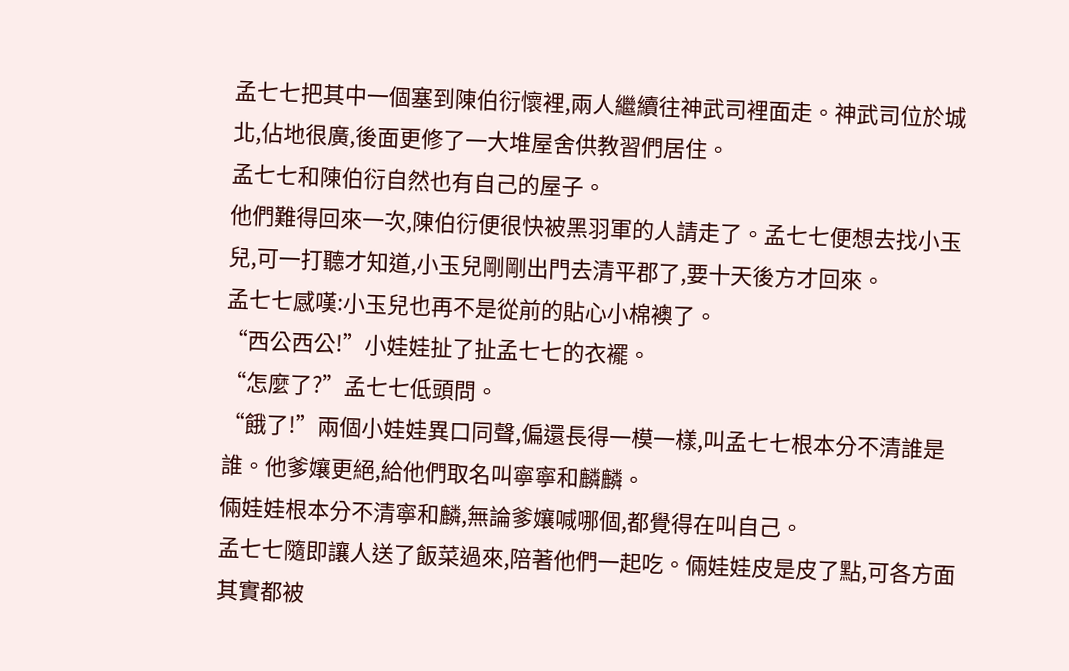孟七七把其中一個塞到陳伯衍懷裡,兩人繼續往神武司裡面走。神武司位於城北,佔地很廣,後面更修了一大堆屋舍供教習們居住。
孟七七和陳伯衍自然也有自己的屋子。
他們難得回來一次,陳伯衍便很快被黑羽軍的人請走了。孟七七便想去找小玉兒,可一打聽才知道,小玉兒剛剛出門去清平郡了,要十天後方才回來。
孟七七感嘆:小玉兒也再不是從前的貼心小棉襖了。
“西公西公!”小娃娃扯了扯孟七七的衣襬。
“怎麼了?”孟七七低頭問。
“餓了!”兩個小娃娃異口同聲,偏還長得一模一樣,叫孟七七根本分不清誰是誰。他爹孃更絕,給他們取名叫寧寧和麟麟。
倆娃娃根本分不清寧和麟,無論爹孃喊哪個,都覺得在叫自己。
孟七七隨即讓人送了飯菜過來,陪著他們一起吃。倆娃娃皮是皮了點,可各方面其實都被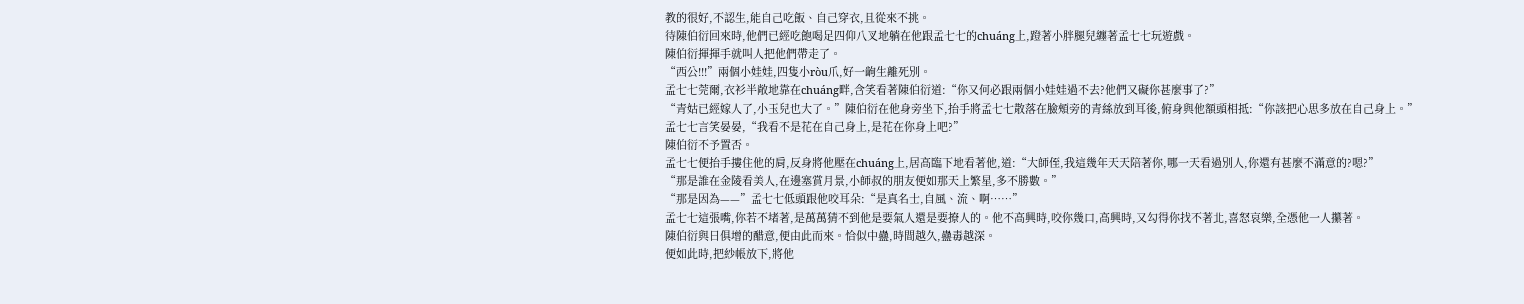教的很好,不認生,能自己吃飯、自己穿衣,且從來不挑。
待陳伯衍回來時,他們已經吃飽喝足四仰八叉地躺在他跟孟七七的chuáng上,蹬著小胖腿兒纏著孟七七玩遊戲。
陳伯衍揮揮手就叫人把他們帶走了。
“西公!!!”兩個小娃娃,四隻小ròu爪,好一齣生離死別。
孟七七莞爾,衣衫半敞地靠在chuáng畔,含笑看著陳伯衍道:“你又何必跟兩個小娃娃過不去?他們又礙你甚麼事了?”
“青姑已經嫁人了,小玉兒也大了。”陳伯衍在他身旁坐下,抬手將孟七七散落在臉頰旁的青絲放到耳後,俯身與他額頭相抵:“你該把心思多放在自己身上。”
孟七七言笑晏晏,“我看不是花在自己身上,是花在你身上吧?”
陳伯衍不予置否。
孟七七便抬手摟住他的肩,反身將他壓在chuáng上,居高臨下地看著他,道:“大師侄,我這幾年天天陪著你,哪一天看過別人,你還有甚麼不滿意的?嗯?”
“那是誰在金陵看美人,在邊塞賞月景,小師叔的朋友便如那天上繁星,多不勝數。”
“那是因為——”孟七七低頭跟他咬耳朵:“是真名士,自風、流、啊……”
孟七七這張嘴,你若不堵著,是萬萬猜不到他是要氣人還是要撩人的。他不高興時,咬你幾口,高興時,又勾得你找不著北,喜怒哀樂,全憑他一人攥著。
陳伯衍與日俱增的醋意,便由此而來。恰似中蠱,時間越久,蠱毒越深。
便如此時,把紗帳放下,將他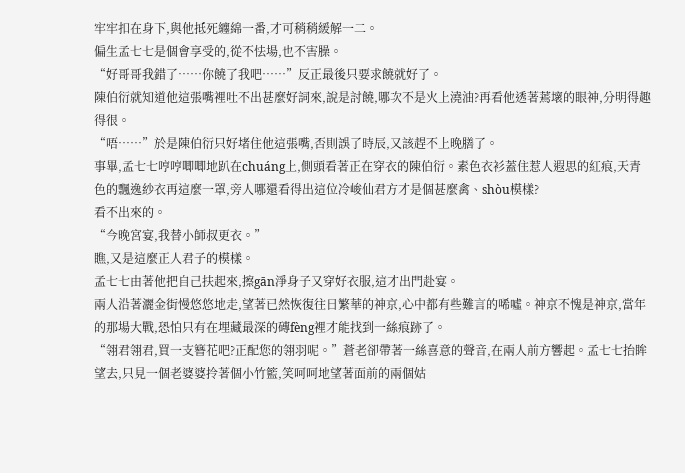牢牢扣在身下,與他抵死纏綿一番,才可稍稍緩解一二。
偏生孟七七是個會享受的,從不怯場,也不害臊。
“好哥哥我錯了……你饒了我吧……”反正最後只要求饒就好了。
陳伯衍就知道他這張嘴裡吐不出甚麼好詞來,說是討饒,哪次不是火上澆油?再看他透著蔫壞的眼神,分明得趣得很。
“唔……”於是陳伯衍只好堵住他這張嘴,否則誤了時辰,又該趕不上晚膳了。
事畢,孟七七哼哼唧唧地趴在chuáng上,側頭看著正在穿衣的陳伯衍。素色衣衫蓋住惹人遐思的紅痕,天青色的飄逸紗衣再這麼一罩,旁人哪還看得出這位冷峻仙君方才是個甚麼禽、shòu模樣?
看不出來的。
“今晚宮宴,我替小師叔更衣。”
瞧,又是這麼正人君子的模樣。
孟七七由著他把自己扶起來,擦gān淨身子又穿好衣服,這才出門赴宴。
兩人沿著灑金街慢悠悠地走,望著已然恢復往日繁華的神京,心中都有些難言的唏噓。神京不愧是神京,當年的那場大戰,恐怕只有在埋藏最深的磚fèng裡才能找到一絲痕跡了。
“翎君翎君,買一支簪花吧?正配您的翎羽呢。”蒼老卻帶著一絲喜意的聲音,在兩人前方響起。孟七七抬眸望去,只見一個老婆婆拎著個小竹籃,笑呵呵地望著面前的兩個姑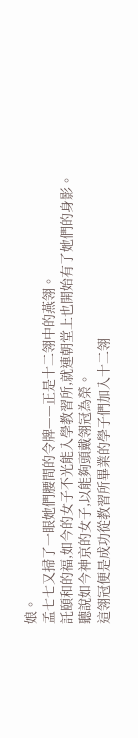娘。
孟七七又掃了一眼她們腰間的令牌——正是十二翎中的燕翎。
託頤和的福,如今的女子不光能入學教習所,就連朝堂上也開始有了她們的身影。
聽說如今神京的女子,以能夠頭戴翎冠為榮。
這翎冠便是成功從教習所畢業的學子們加入十二翎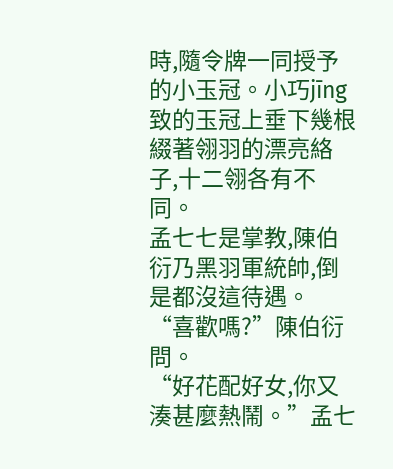時,隨令牌一同授予的小玉冠。小巧jīng致的玉冠上垂下幾根綴著翎羽的漂亮絡子,十二翎各有不同。
孟七七是掌教,陳伯衍乃黑羽軍統帥,倒是都沒這待遇。
“喜歡嗎?”陳伯衍問。
“好花配好女,你又湊甚麼熱鬧。”孟七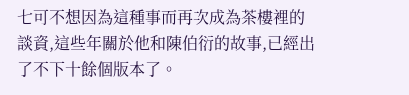七可不想因為這種事而再次成為茶樓裡的談資,這些年關於他和陳伯衍的故事,已經出了不下十餘個版本了。